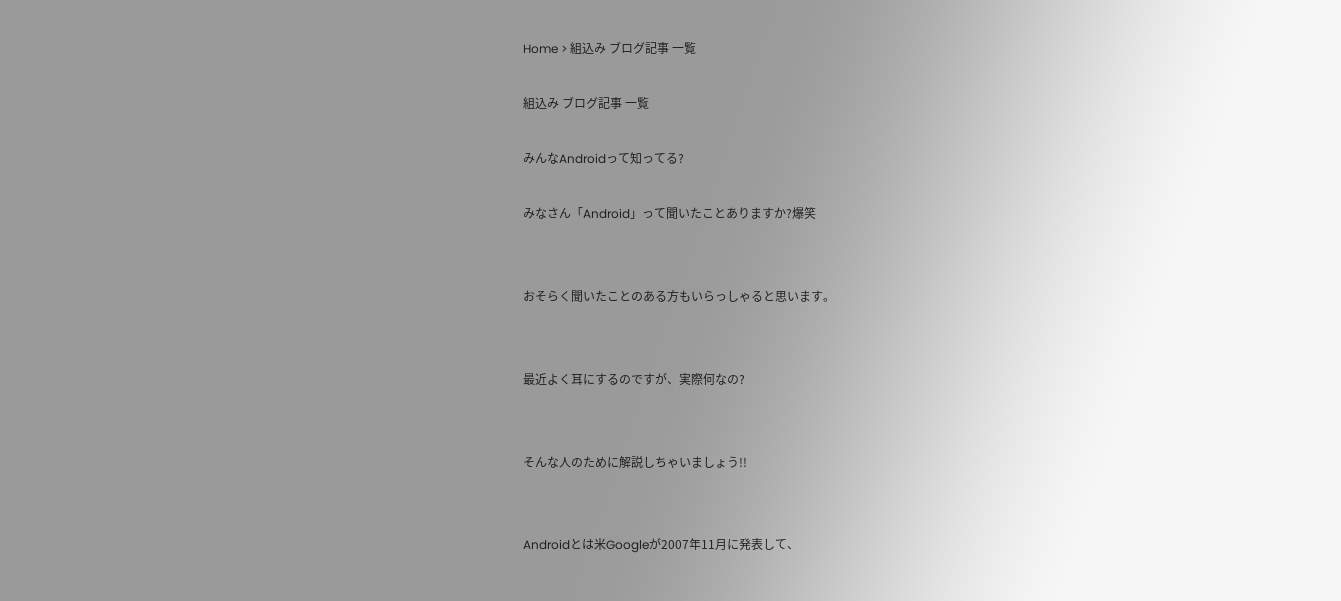Home > 組込み ブログ記事 一覧

組込み ブログ記事 一覧

みんなAndroidって知ってる?

みなさん「Android」って聞いたことありますか?爆笑


おそらく聞いたことのある方もいらっしゃると思います。


最近よく耳にするのですが、実際何なの?


そんな人のために解説しちゃいましょう!!


Androidとは米Googleが2007年11月に発表して、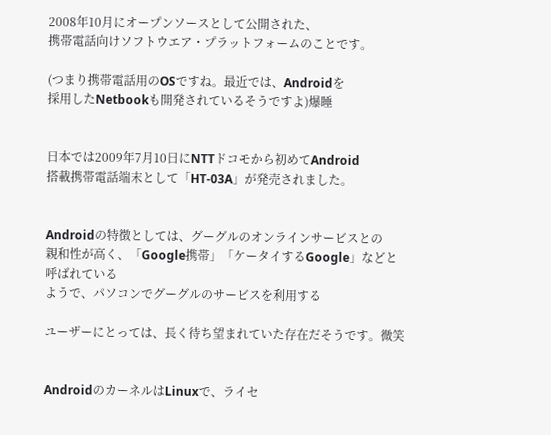2008年10月にオープンソースとして公開された、
携帯電話向けソフトウエア・プラットフォームのことです。

(つまり携帯電話用のOSですね。最近では、Androidを
採用したNetbookも開発されているそうですよ)爆睡


日本では2009年7月10日にNTTドコモから初めてAndroid
搭載携帯電話端末として「HT-03A」が発売されました。


Androidの特徴としては、グーグルのオンラインサービスとの
親和性が高く、「Google携帯」「ケータイするGoogle」などと
呼ばれている
ようで、パソコンでグーグルのサービスを利用する

ユーザーにとっては、長く待ち望まれていた存在だそうです。微笑


AndroidのカーネルはLinuxで、ライセ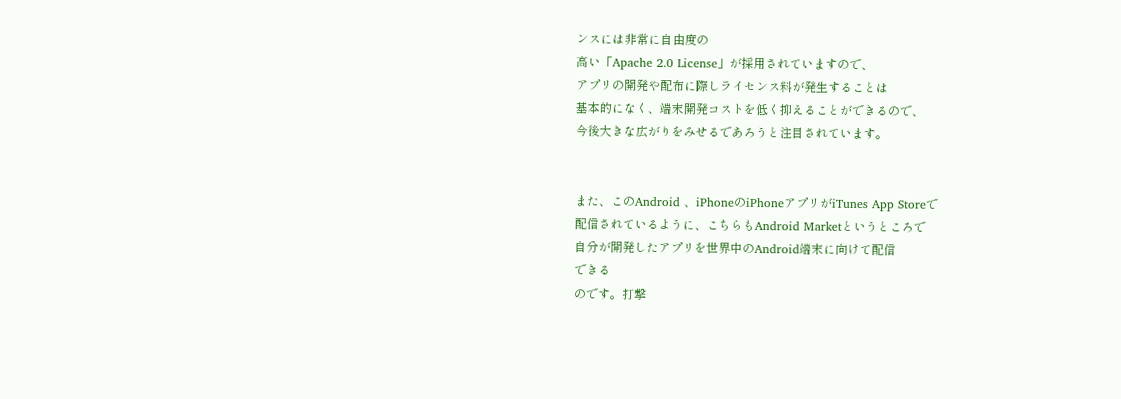ンスには非常に自由度の
高い「Apache 2.0 License」が採用されていますので、
アプリの開発や配布に際しライセンス料が発生することは
基本的になく、端末開発コストを低く抑えることができるので、
今後大きな広がりをみせるであろうと注目されています。


また、このAndroid 、iPhoneのiPhoneアプリがiTunes App Storeで
配信されているように、こちらもAndroid Marketというところで
自分が開発したアプリを世界中のAndroid端末に向けて配信
できる
のです。打撃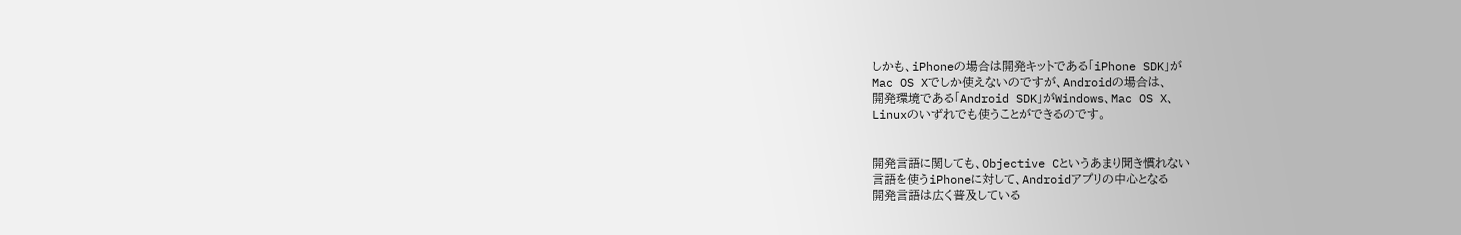しかも、iPhoneの場合は開発キットである「iPhone SDK」が
Mac OS Xでしか使えないのですが、Androidの場合は、
開発環境である「Android SDK」がWindows、Mac OS X、
Linuxのいずれでも使うことができるのです。


開発言語に関しても、Objective Cというあまり聞き慣れない
言語を使うiPhoneに対して、Androidアプリの中心となる
開発言語は広く普及している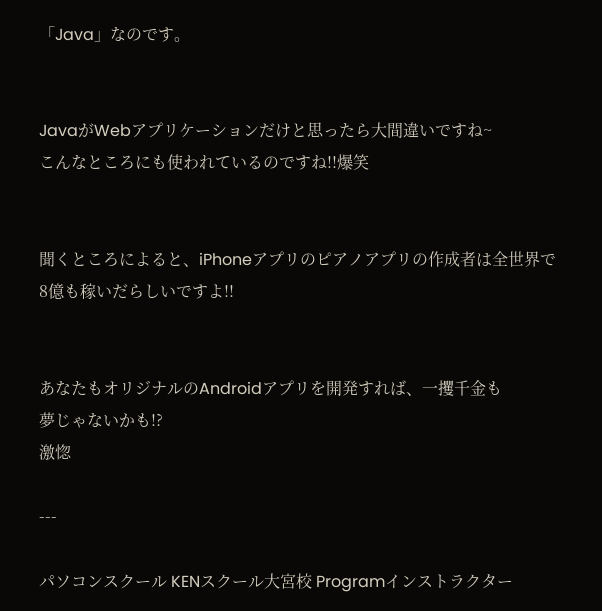「Java」なのです。


JavaがWebアプリケーションだけと思ったら大間違いですね~
こんなところにも使われているのですね!!爆笑


聞くところによると、iPhoneアプリのピアノアプリの作成者は全世界で
8億も稼いだらしいですよ!!


あなたもオリジナルのAndroidアプリを開発すれば、一攫千金も
夢じゃないかも!?
激惚

---

パソコンスクール KENスクール大宮校 Programインストラクター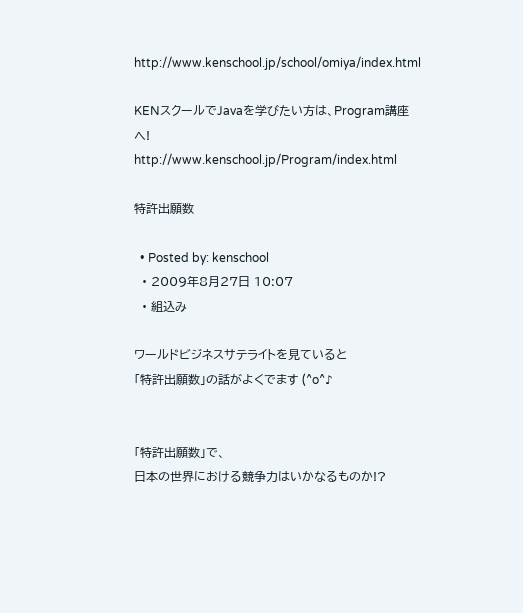http://www.kenschool.jp/school/omiya/index.html

KENスクールでJavaを学びたい方は、Program講座へ!
http://www.kenschool.jp/Program/index.html

特許出願数

  • Posted by: kenschool
  • 2009年8月27日 10:07
  • 組込み

ワールドビジネスサテライトを見ていると
「特許出願数」の話がよくでます (^o^♪


「特許出願数」で、
日本の世界における競争力はいかなるものか!?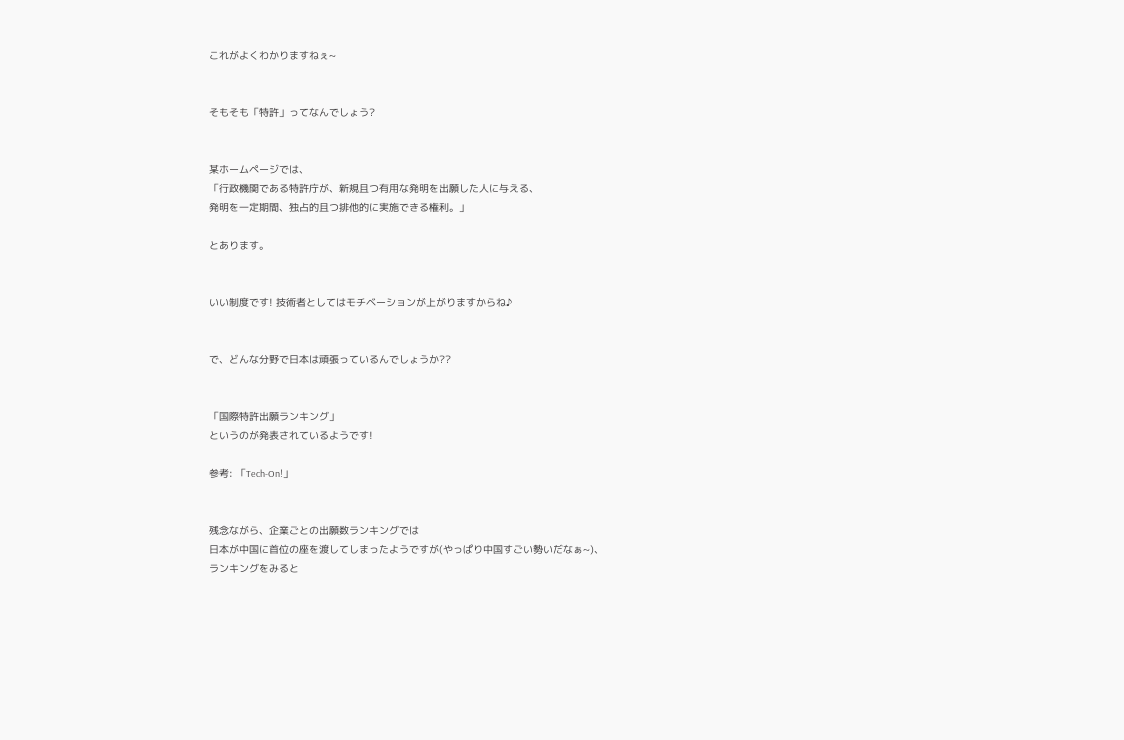これがよくわかりますねぇ~


そもそも「特許」ってなんでしょう?


某ホームページでは、
「行政機関である特許庁が、新規且つ有用な発明を出願した人に与える、
発明を一定期間、独占的且つ排他的に実施できる権利。」

とあります。


いい制度です! 技術者としてはモチベーションが上がりますからね♪


で、どんな分野で日本は頑張っているんでしょうか??


「国際特許出願ランキング」
というのが発表されているようです!

参考: 「Tech-On!」


残念ながら、企業ごとの出願数ランキングでは
日本が中国に首位の座を渡してしまったようですが(やっぱり中国すごい勢いだなぁ~)、
ランキングをみると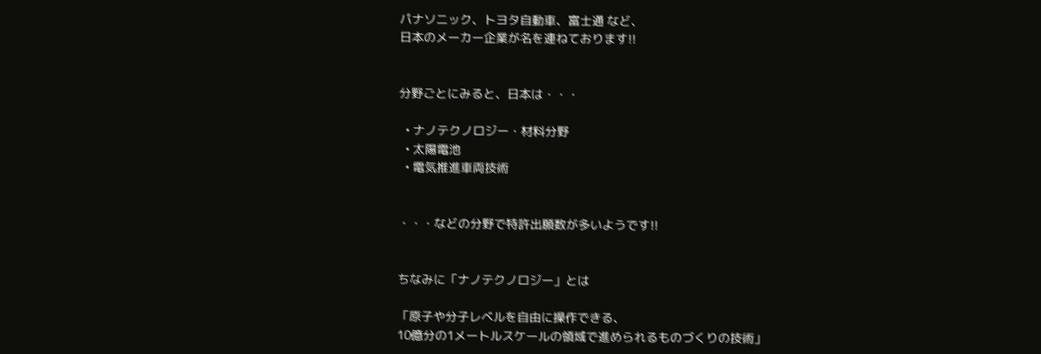パナソニック、トヨタ自動車、富士通 など、
日本のメーカー企業が名を連ねております!!


分野ごとにみると、日本は・・・

  • ナノテクノロジー・材料分野
  • 太陽電池
  • 電気推進車両技術


・・・などの分野で特許出願数が多いようです!!


ちなみに「ナノテクノロジー」とは

「原子や分子レベルを自由に操作できる、
10億分の1メートルスケールの領域で進められるものづくりの技術」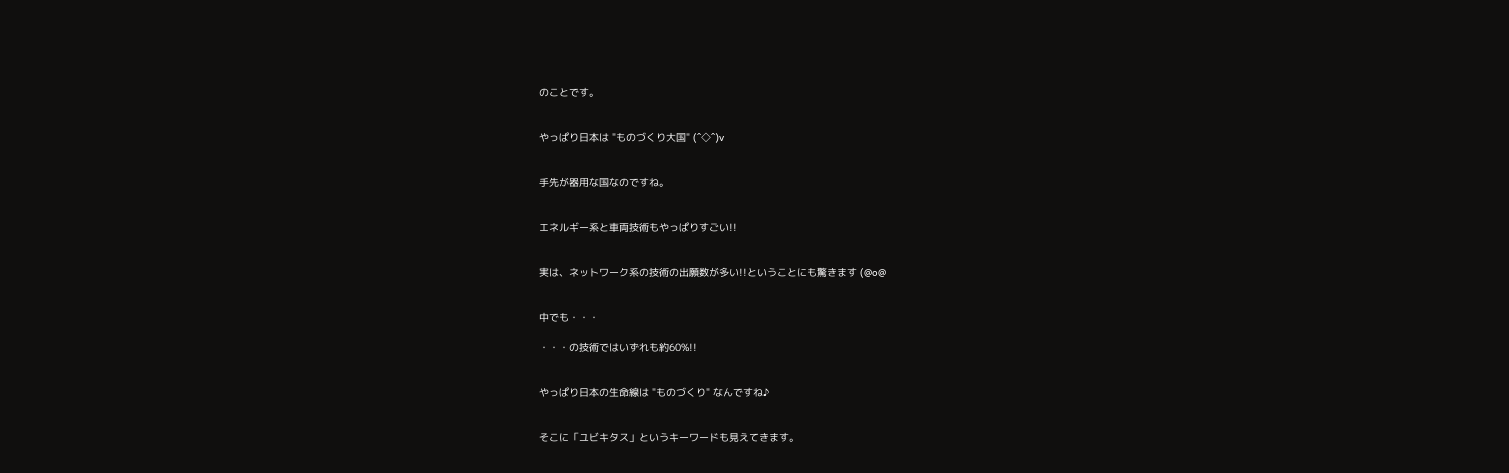のことです。


やっぱり日本は "ものづくり大国" (^◇^)v


手先が器用な国なのですね。


エネルギー系と車両技術もやっぱりすごい!!


実は、ネットワーク系の技術の出願数が多い!!ということにも驚きます (@o@


中でも・・・

・・・の技術ではいずれも約60%!!


やっぱり日本の生命線は "ものづくり" なんですね♪


そこに「ユビキタス」というキーワードも見えてきます。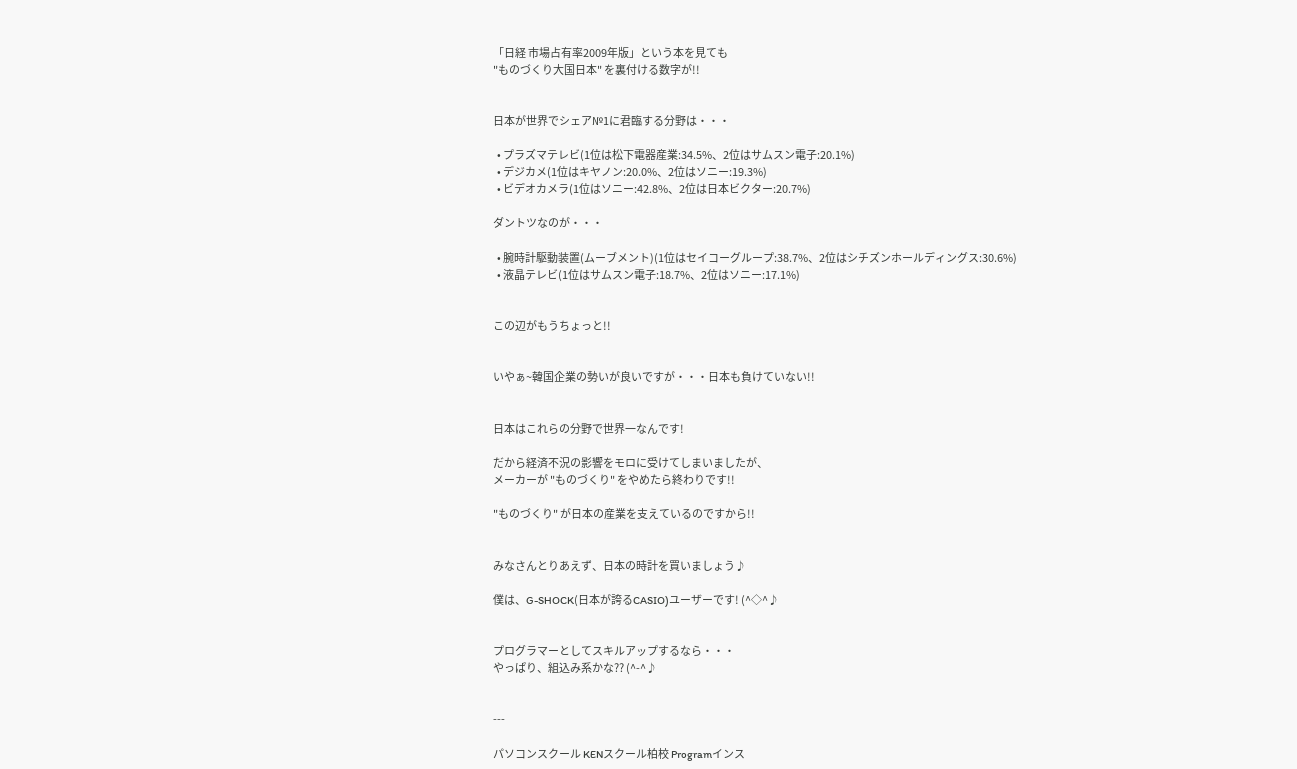「日経 市場占有率2009年版」という本を見ても
"ものづくり大国日本" を裏付ける数字が!!


日本が世界でシェア№1に君臨する分野は・・・

  • プラズマテレビ(1位は松下電器産業:34.5%、2位はサムスン電子:20.1%)
  • デジカメ(1位はキヤノン:20.0%、2位はソニー:19.3%)
  • ビデオカメラ(1位はソニー:42.8%、2位は日本ビクター:20.7%)

ダントツなのが・・・

  • 腕時計駆動装置(ムーブメント)(1位はセイコーグループ:38.7%、2位はシチズンホールディングス:30.6%)
  • 液晶テレビ(1位はサムスン電子:18.7%、2位はソニー:17.1%)


この辺がもうちょっと!!


いやぁ~韓国企業の勢いが良いですが・・・日本も負けていない!!


日本はこれらの分野で世界一なんです!

だから経済不況の影響をモロに受けてしまいましたが、
メーカーが "ものづくり" をやめたら終わりです!!

"ものづくり" が日本の産業を支えているのですから!!


みなさんとりあえず、日本の時計を買いましょう♪

僕は、G-SHOCK(日本が誇るCASIO)ユーザーです! (^◇^♪


プログラマーとしてスキルアップするなら・・・
やっぱり、組込み系かな?? (^-^♪


---

パソコンスクール KENスクール柏校 Programインス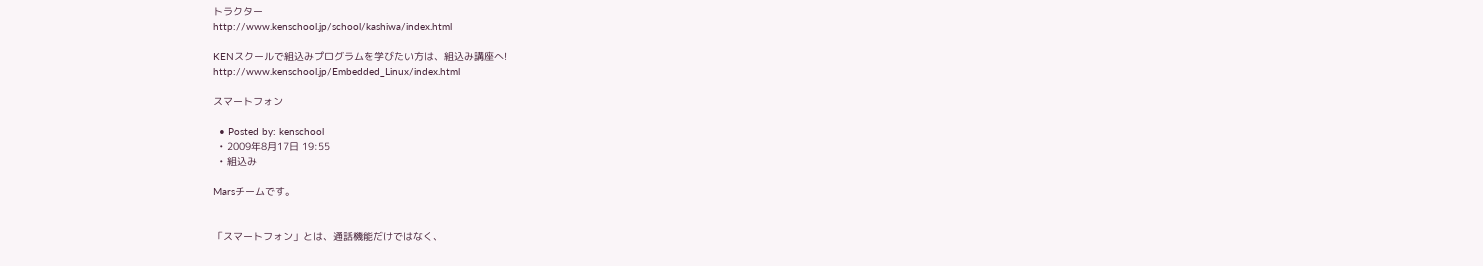トラクター
http://www.kenschool.jp/school/kashiwa/index.html

KENスクールで組込みプログラムを学びたい方は、組込み講座へ!
http://www.kenschool.jp/Embedded_Linux/index.html

スマートフォン

  • Posted by: kenschool
  • 2009年8月17日 19:55
  • 組込み

Marsチームです。


「スマートフォン」とは、通話機能だけではなく、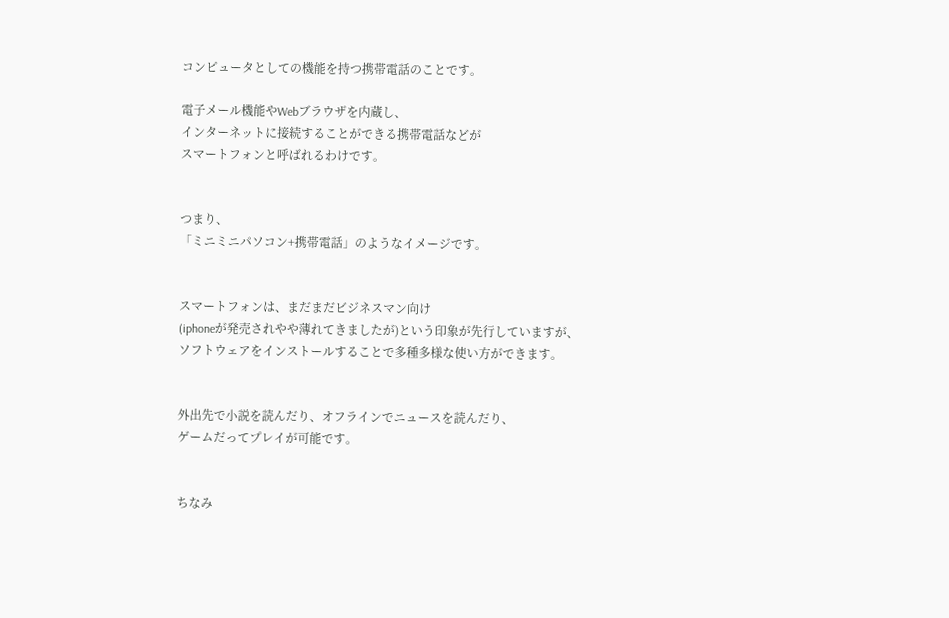コンピュータとしての機能を持つ携帯電話のことです。

電子メール機能やWebブラウザを内蔵し、
インターネットに接続することができる携帯電話などが
スマートフォンと呼ばれるわけです。


つまり、
「ミニミニパソコン+携帯電話」のようなイメージです。


スマートフォンは、まだまだビジネスマン向け
(iphoneが発売されやや薄れてきましたが)という印象が先行していますが、
ソフトウェアをインストールすることで多種多様な使い方ができます。


外出先で小説を読んだり、オフラインでニュースを読んだり、
ゲームだってプレイが可能です。


ちなみ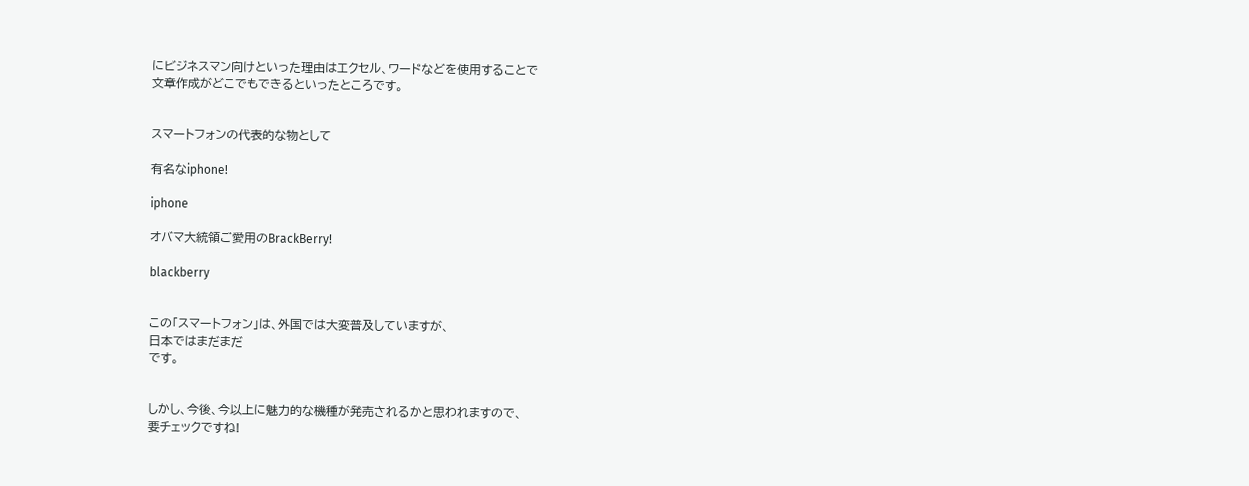にビジネスマン向けといった理由はエクセル、ワードなどを使用することで
文章作成がどこでもできるといったところです。


スマートフォンの代表的な物として

有名なiphone!

iphone

オバマ大統領ご愛用のBrackBerry!

blackberry


この「スマートフォン」は、外国では大変普及していますが、
日本ではまだまだ
です。


しかし、今後、今以上に魅力的な機種が発売されるかと思われますので、
要チェックですね!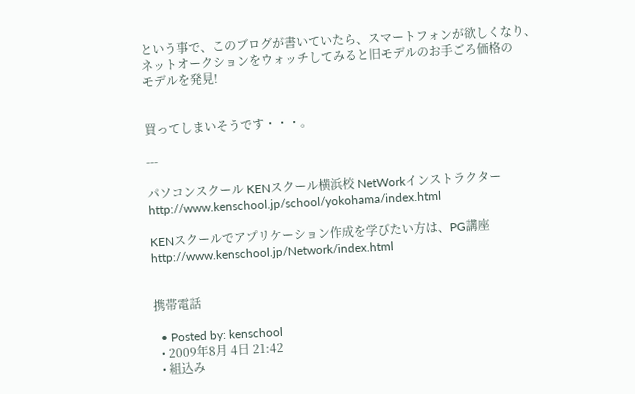という事で、このブログが書いていたら、スマートフォンが欲しくなり、
ネットオークションをウォッチしてみると旧モデルのお手ごろ価格の
モデルを発見!


買ってしまいそうです・・・。

---

パソコンスクール KENスクール横浜校 NetWorkインストラクター
http://www.kenschool.jp/school/yokohama/index.html

KENスクールでアプリケーション作成を学びたい方は、PG講座
http://www.kenschool.jp/Network/index.html


携帯電話

  • Posted by: kenschool
  • 2009年8月 4日 21:42
  • 組込み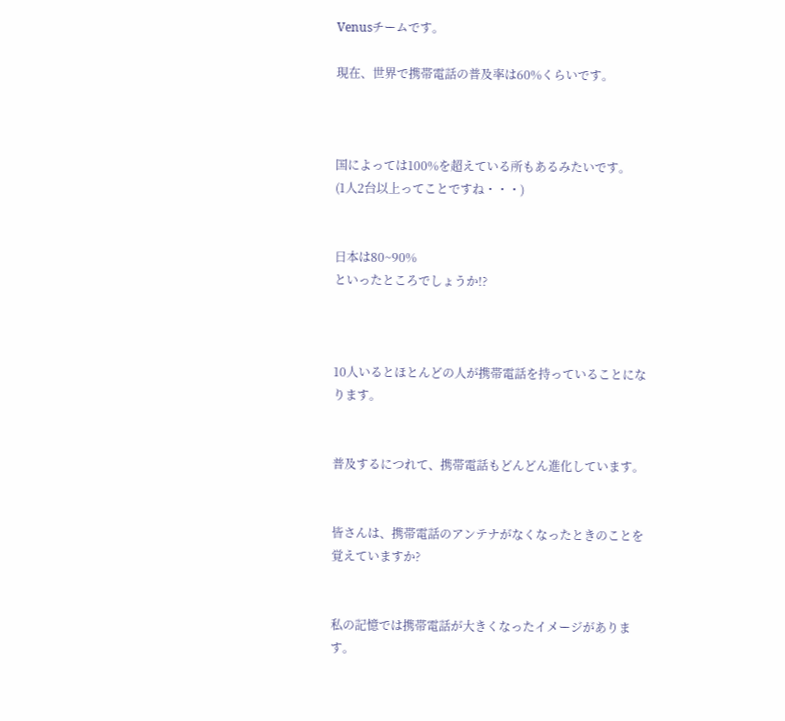Venusチームです。

現在、世界で携帯電話の普及率は60%くらいです。



国によっては100%を超えている所もあるみたいです。
(1人2台以上ってことですね・・・)


日本は80~90%
といったところでしょうか!?



10人いるとほとんどの人が携帯電話を持っていることになります。


普及するにつれて、携帯電話もどんどん進化しています。


皆さんは、携帯電話のアンテナがなくなったときのことを覚えていますか?


私の記憶では携帯電話が大きくなったイメージがあります。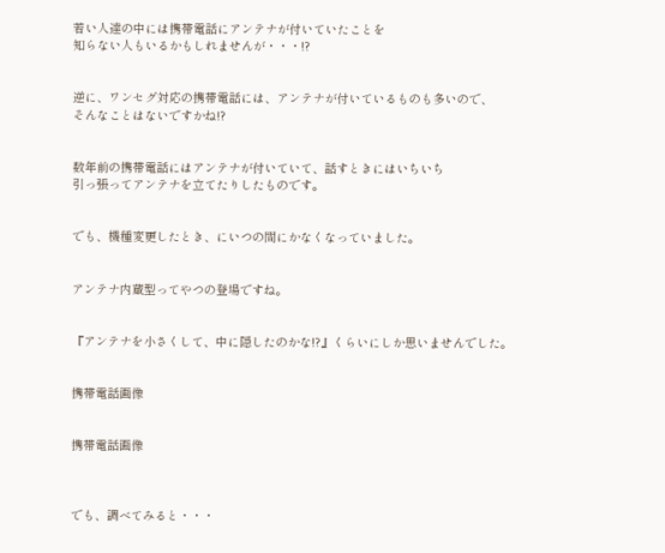若い人達の中には携帯電話にアンテナが付いていたことを
知らない人もいるかもしれませんが・・・!?


逆に、ワンセグ対応の携帯電話には、アンテナが付いているものも多いので、
そんなことはないですかね!?


数年前の携帯電話にはアンテナが付いていて、話すときにはいちいち
引っ張ってアンテナを立てたりしたものです。


でも、機種変更したとき、にいつの間にかなくなっていました。


アンテナ内蔵型ってやつの登場ですね。


『アンテナを小さくして、中に隠したのかな!?』くらいにしか思いませんでした。


携帯電話画像


携帯電話画像



でも、調べてみると・・・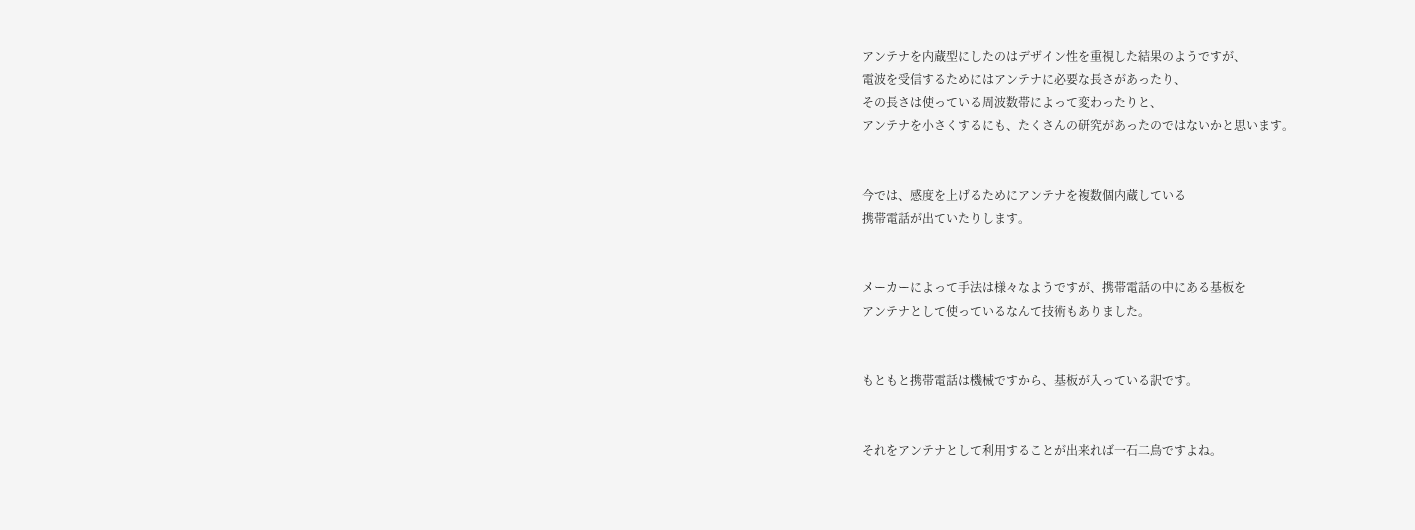アンテナを内蔵型にしたのはデザイン性を重視した結果のようですが、
電波を受信するためにはアンテナに必要な長さがあったり、
その長さは使っている周波数帯によって変わったりと、
アンテナを小さくするにも、たくさんの研究があったのではないかと思います。


今では、感度を上げるためにアンテナを複数個内蔵している
携帯電話が出ていたりします。


メーカーによって手法は様々なようですが、携帯電話の中にある基板を
アンテナとして使っているなんて技術もありました。


もともと携帯電話は機械ですから、基板が入っている訳です。


それをアンテナとして利用することが出来れば一石二鳥ですよね。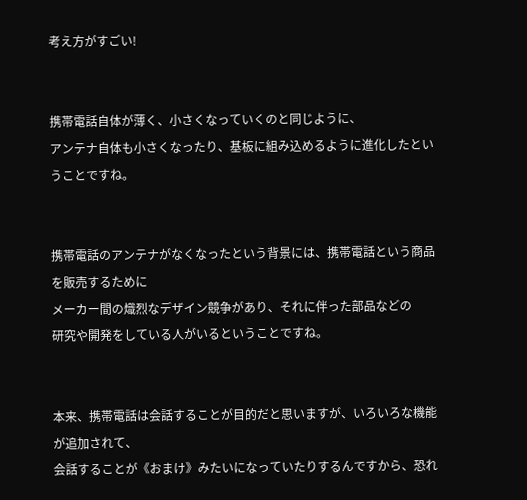考え方がすごい!


携帯電話自体が薄く、小さくなっていくのと同じように、
アンテナ自体も小さくなったり、基板に組み込めるように進化したということですね。


携帯電話のアンテナがなくなったという背景には、携帯電話という商品を販売するために
メーカー間の熾烈なデザイン競争があり、それに伴った部品などの
研究や開発をしている人がいるということですね。


本来、携帯電話は会話することが目的だと思いますが、いろいろな機能が追加されて、
会話することが《おまけ》みたいになっていたりするんですから、恐れ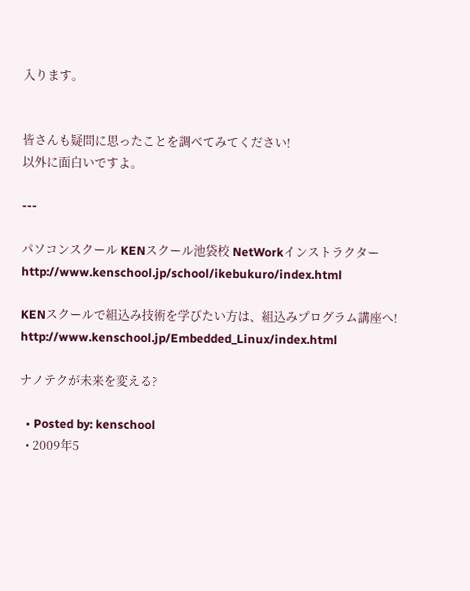入ります。


皆さんも疑問に思ったことを調べてみてください!
以外に面白いですよ。

---

パソコンスクール KENスクール池袋校 NetWorkインストラクター
http://www.kenschool.jp/school/ikebukuro/index.html

KENスクールで組込み技術を学びたい方は、組込みプログラム講座へ!
http://www.kenschool.jp/Embedded_Linux/index.html

ナノテクが未来を変える?

  • Posted by: kenschool
  • 2009年5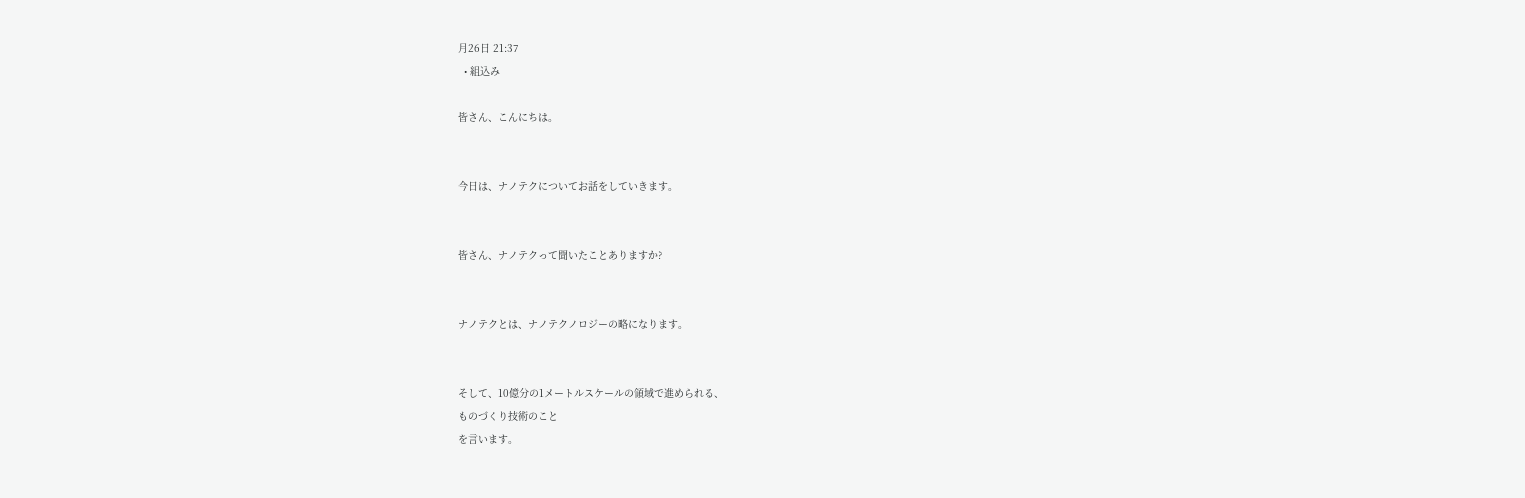月26日 21:37
  • 組込み

皆さん、こんにちは。


今日は、ナノテクについてお話をしていきます。


皆さん、ナノテクって聞いたことありますか?


ナノテクとは、ナノテクノロジーの略になります。


そして、10億分の1メートルスケールの領域で進められる、
ものづくり技術のこと
を言います。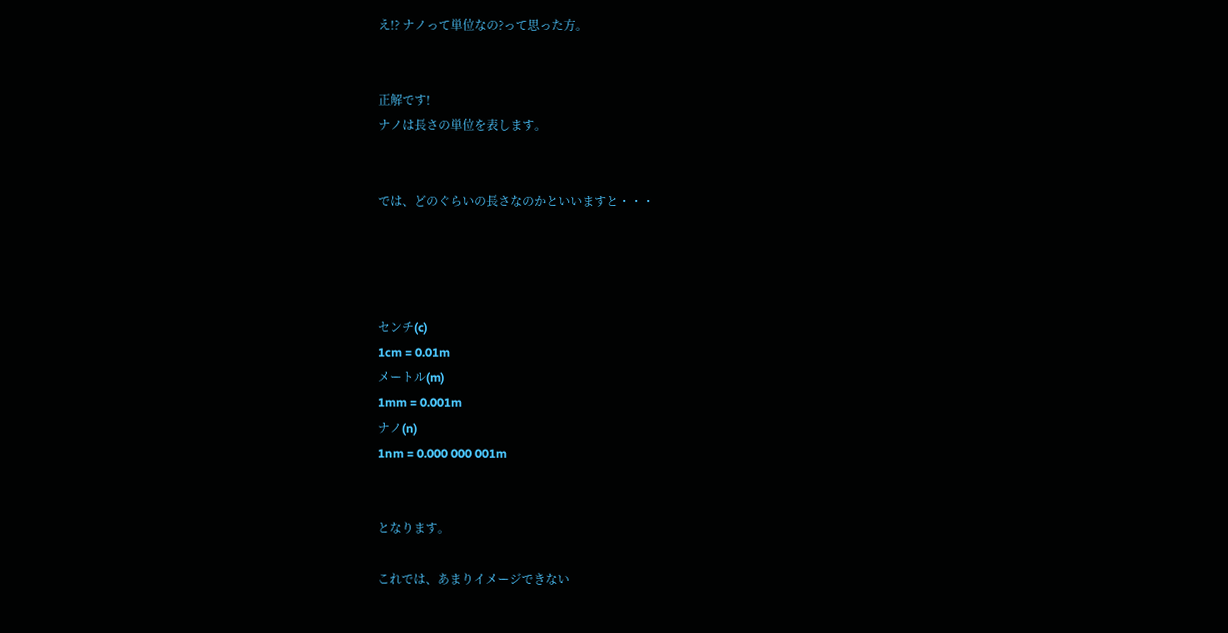え!? ナノって単位なの?って思った方。


正解です!
ナノは長さの単位を表します。


では、どのぐらいの長さなのかといいますと・・・




センチ(c)
1cm = 0.01m
メートル(m)
1mm = 0.001m
ナノ(n)
1nm = 0.000 000 001m


となります。

これでは、あまりイメージできない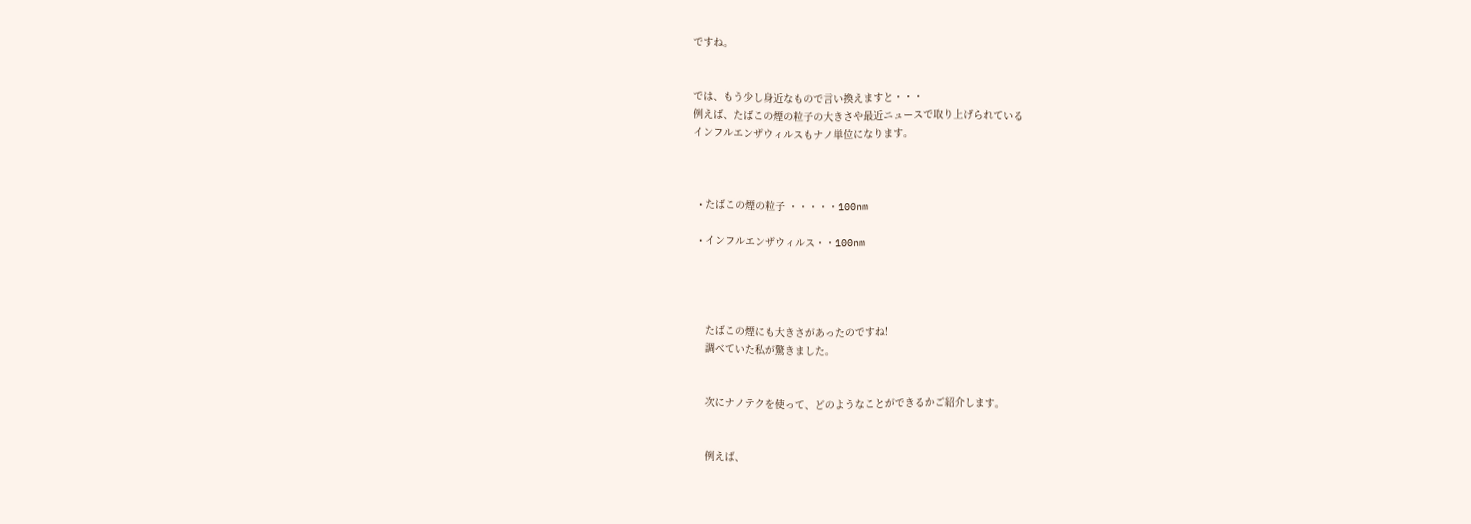ですね。


では、もう少し身近なもので言い換えますと・・・
例えば、たばこの煙の粒子の大きさや最近ニュースで取り上げられている
インフルエンザウィルスもナノ単位になります。



  • たばこの煙の粒子 ・・・・・100nm

  • インフルエンザウィルス・・100nm




    たばこの煙にも大きさがあったのですね!
    調べていた私が驚きました。


    次にナノテクを使って、どのようなことができるかご紹介します。


    例えば、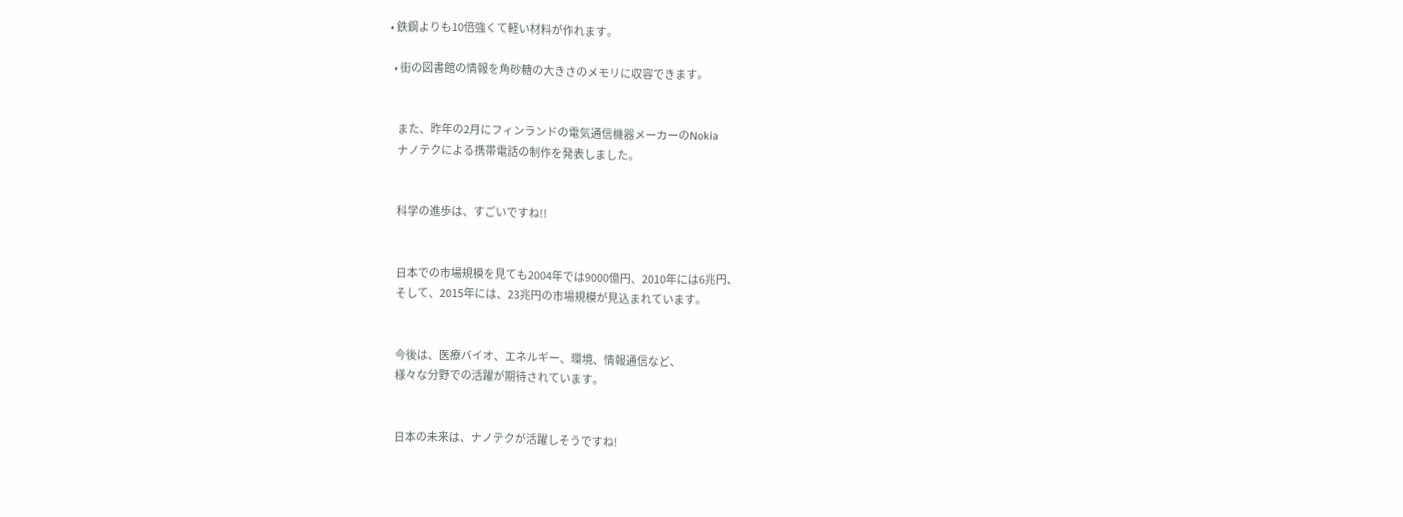• 鉄鋼よりも10倍強くて軽い材料が作れます。

  • 街の図書館の情報を角砂糖の大きさのメモリに収容できます。


    また、昨年の2月にフィンランドの電気通信機器メーカーのNokia
    ナノテクによる携帯電話の制作を発表しました。


    科学の進歩は、すごいですね!!


    日本での市場規模を見ても2004年では9000億円、2010年には6兆円、
    そして、2015年には、23兆円の市場規模が見込まれています。


    今後は、医療バイオ、エネルギー、環境、情報通信など、
    様々な分野での活躍が期待されています。


    日本の未来は、ナノテクが活躍しそうですね!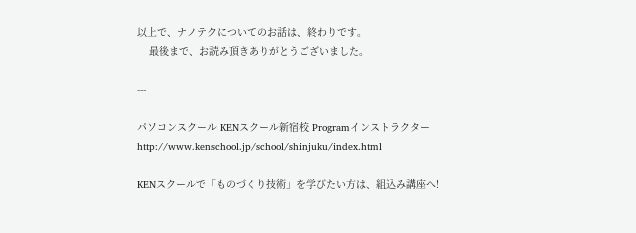以上で、ナノテクについてのお話は、終わりです。
    最後まで、お読み頂きありがとうございました。

---

パソコンスクール KENスクール新宿校 Programインストラクター
http://www.kenschool.jp/school/shinjuku/index.html

KENスクールで「ものづくり技術」を学びたい方は、組込み講座へ!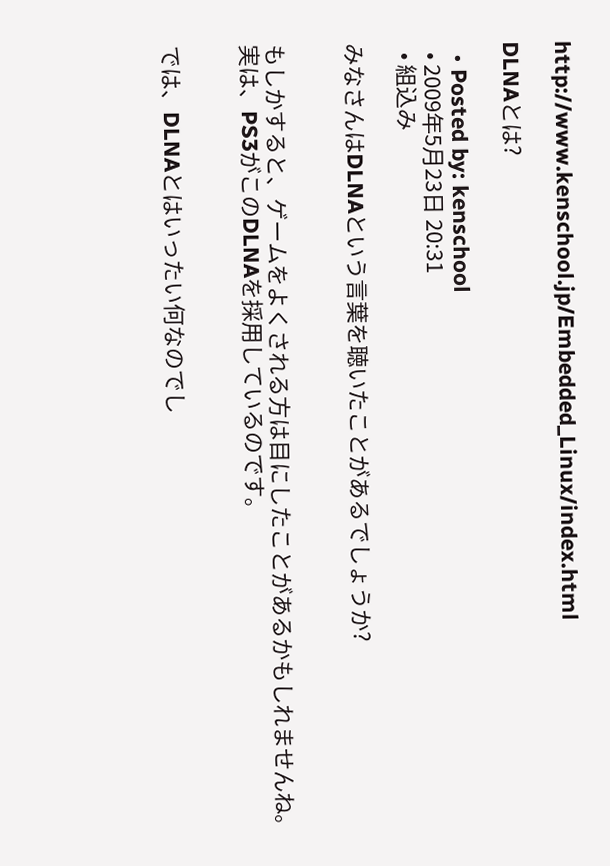http://www.kenschool.jp/Embedded_Linux/index.html

DLNAとは?

  • Posted by: kenschool
  • 2009年5月23日 20:31
  • 組込み

みなさんはDLNAという言葉を聴いたことがあるでしょうか?


もしかすると、ゲームをよくされる方は目にしたことがあるかもしれませんね。
実は、PS3がこのDLNAを採用しているのです。


では、DLNAとはいったい何なのでし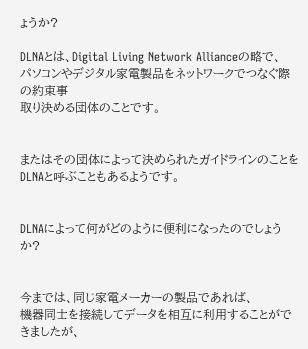ょうか?

DLNAとは、Digital Living Network Allianceの略で、
パソコンやデジタル家電製品をネットワークでつなぐ際の約束事
取り決める団体のことです。


またはその団体によって決められたガイドラインのことを
DLNAと呼ぶこともあるようです。


DLNAによって何がどのように便利になったのでしょうか?


今までは、同じ家電メーカーの製品であれば、
機器同士を接続してデータを相互に利用することができましたが、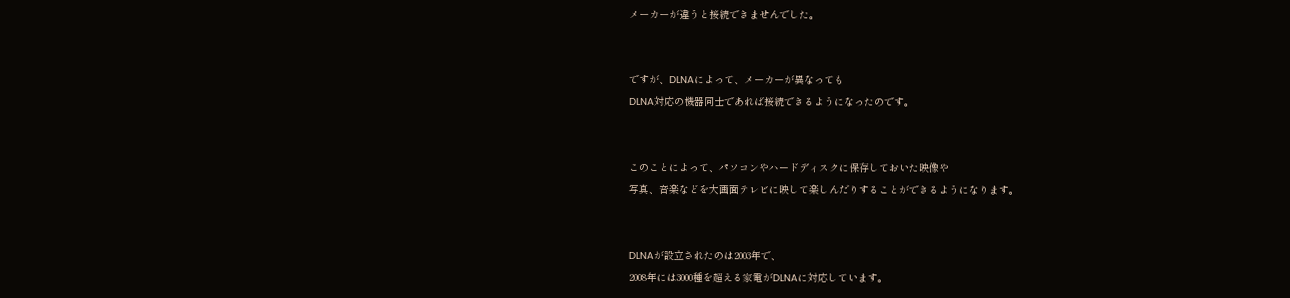メーカーが違うと接続できませんでした。


ですが、DLNAによって、メーカーが異なっても
DLNA対応の機器同士であれば接続できるようになったのです。


このことによって、パソコンやハードディスクに保存しておいた映像や
写真、音楽などを大画面テレビに映して楽しんだりすることができるようになります。


DLNAが設立されたのは2003年で、
2008年には3000種を超える家電がDLNAに対応しています。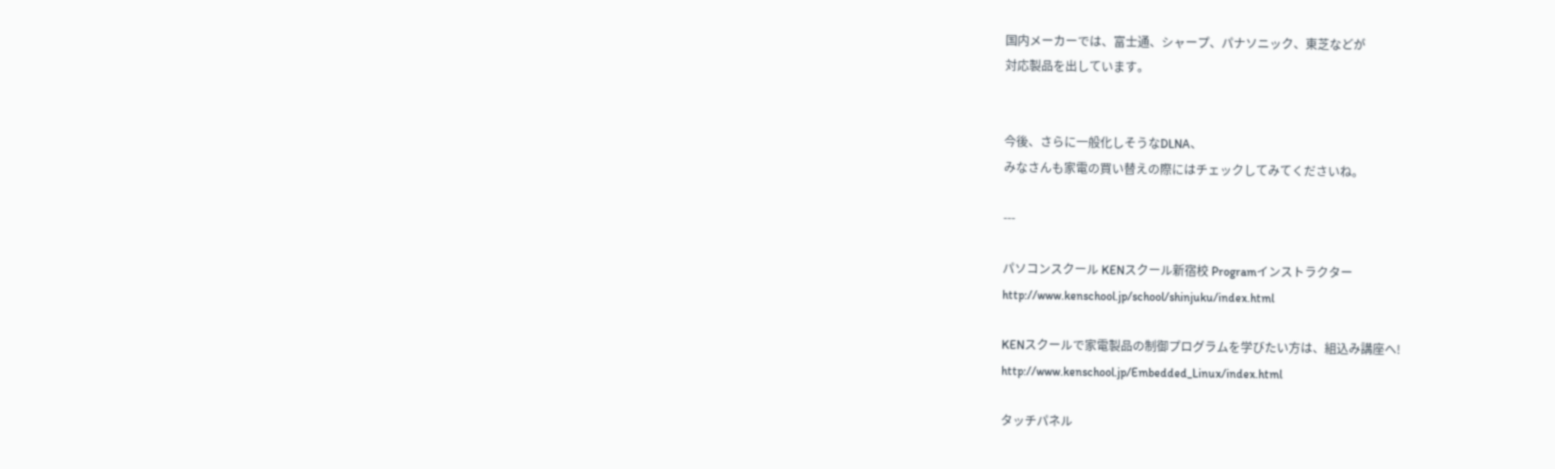国内メーカーでは、富士通、シャープ、パナソニック、東芝などが
対応製品を出しています。


今後、さらに一般化しそうなDLNA、
みなさんも家電の買い替えの際にはチェックしてみてくださいね。

---

パソコンスクール KENスクール新宿校 Programインストラクター
http://www.kenschool.jp/school/shinjuku/index.html

KENスクールで家電製品の制御プログラムを学びたい方は、組込み講座へ!
http://www.kenschool.jp/Embedded_Linux/index.html

タッチパネル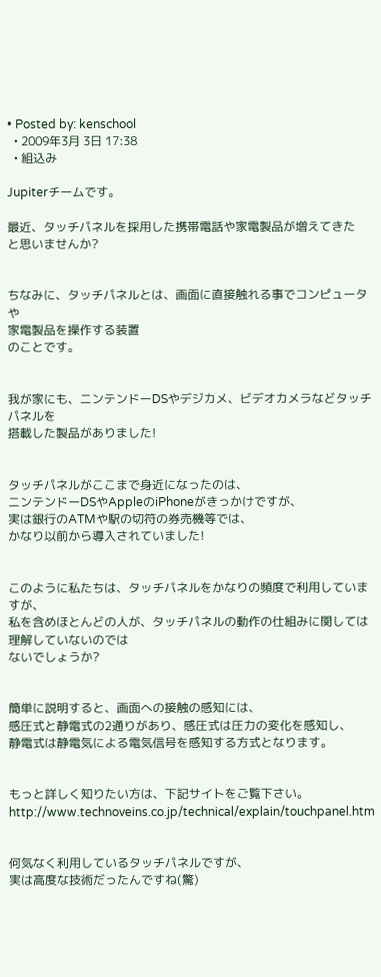• Posted by: kenschool
  • 2009年3月 3日 17:38
  • 組込み

Jupiterチームです。

最近、タッチパネルを採用した携帯電話や家電製品が増えてきた
と思いませんか?


ちなみに、タッチパネルとは、画面に直接触れる事でコンピュータや
家電製品を操作する装置
のことです。


我が家にも、ニンテンドーDSやデジカメ、ビデオカメラなどタッチパネルを
搭載した製品がありました!


タッチパネルがここまで身近になったのは、
ニンテンドーDSやAppleのiPhoneがきっかけですが、
実は銀行のATMや駅の切符の券売機等では、
かなり以前から導入されていました!


このように私たちは、タッチパネルをかなりの頻度で利用していますが、
私を含めほとんどの人が、タッチパネルの動作の仕組みに関しては
理解していないのでは
ないでしょうか?


簡単に説明すると、画面への接触の感知には、
感圧式と静電式の2通りがあり、感圧式は圧力の変化を感知し、
静電式は静電気による電気信号を感知する方式となります。


もっと詳しく知りたい方は、下記サイトをご覧下さい。
http://www.technoveins.co.jp/technical/explain/touchpanel.htm


何気なく利用しているタッチパネルですが、
実は高度な技術だったんですね(驚)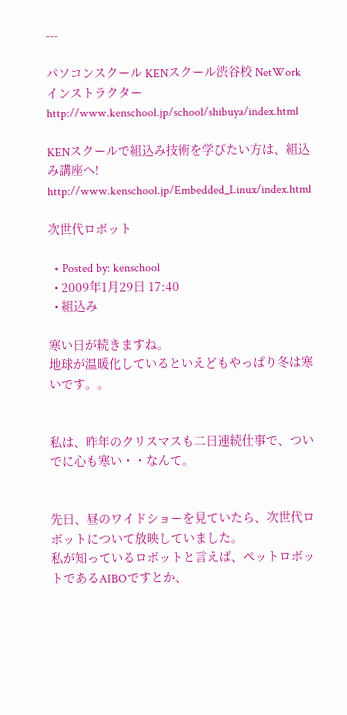---

パソコンスクール KENスクール渋谷校 NetWorkインストラクター
http://www.kenschool.jp/school/shibuya/index.html

KENスクールで組込み技術を学びたい方は、組込み講座へ!
http://www.kenschool.jp/Embedded_Linux/index.html

次世代ロボット

  • Posted by: kenschool
  • 2009年1月29日 17:40
  • 組込み

寒い日が続きますね。
地球が温暖化しているといえどもやっぱり冬は寒いです。。


私は、昨年のクリスマスも二日連続仕事で、ついでに心も寒い・・なんて。


先日、昼のワイドショーを見ていたら、次世代ロボットについて放映していました。
私が知っているロボットと言えば、ペットロボットであるAIBOですとか、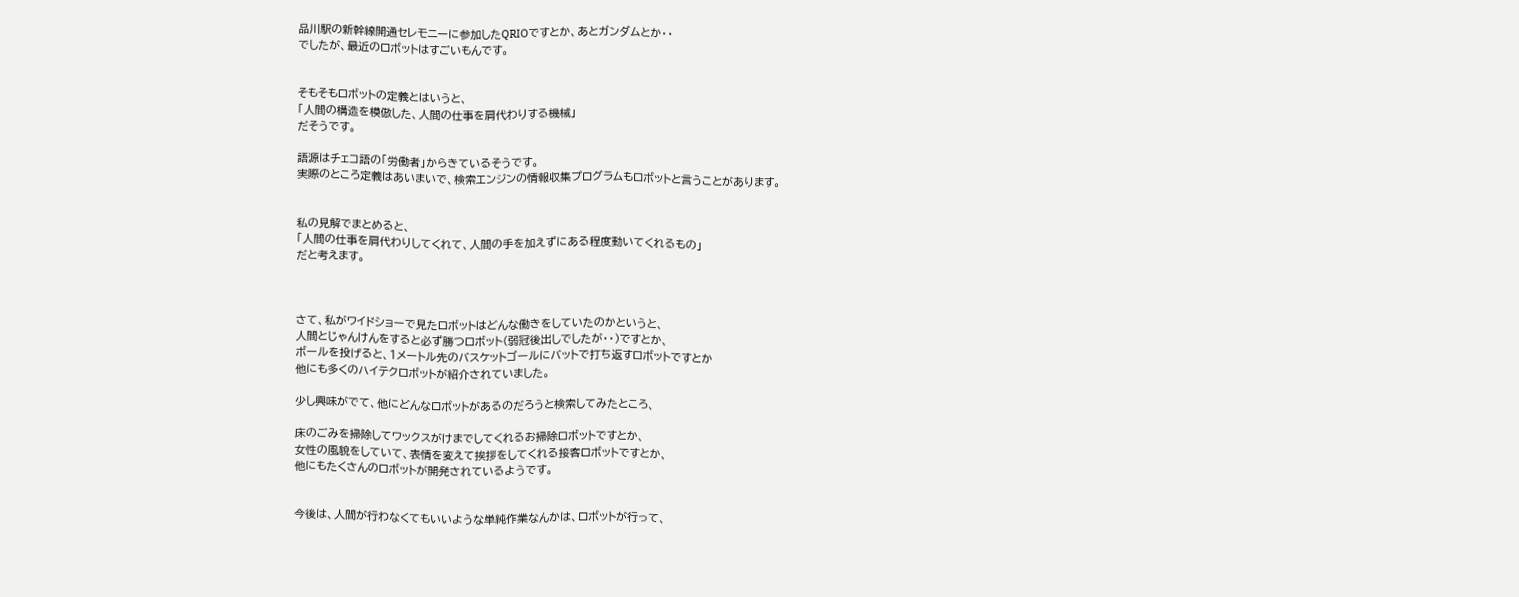品川駅の新幹線開通セレモニーに参加したQRIOですとか、あとガンダムとか・・
でしたが、最近のロボットはすごいもんです。


そもそもロボットの定義とはいうと、
「人間の構造を模倣した、人間の仕事を肩代わりする機械」
だそうです。

語源はチェコ語の「労働者」からきているそうです。
実際のところ定義はあいまいで、検索エンジンの情報収集プログラムもロボットと言うことがあります。


私の見解でまとめると、
「人間の仕事を肩代わりしてくれて、人間の手を加えずにある程度動いてくれるもの」
だと考えます。



さて、私がワイドショーで見たロボットはどんな働きをしていたのかというと、
人間とじゃんけんをすると必ず勝つロボット(弱冠後出しでしたが・・)ですとか、
ボールを投げると、1メートル先のバスケットゴールにバットで打ち返すロボットですとか
他にも多くのハイテクロボットが紹介されていました。

少し興味がでて、他にどんなロボットがあるのだろうと検索してみたところ、

床のごみを掃除してワックスがけまでしてくれるお掃除ロボットですとか、
女性の風貌をしていて、表情を変えて挨拶をしてくれる接客ロボットですとか、
他にもたくさんのロボットが開発されているようです。


今後は、人間が行わなくてもいいような単純作業なんかは、ロボットが行って、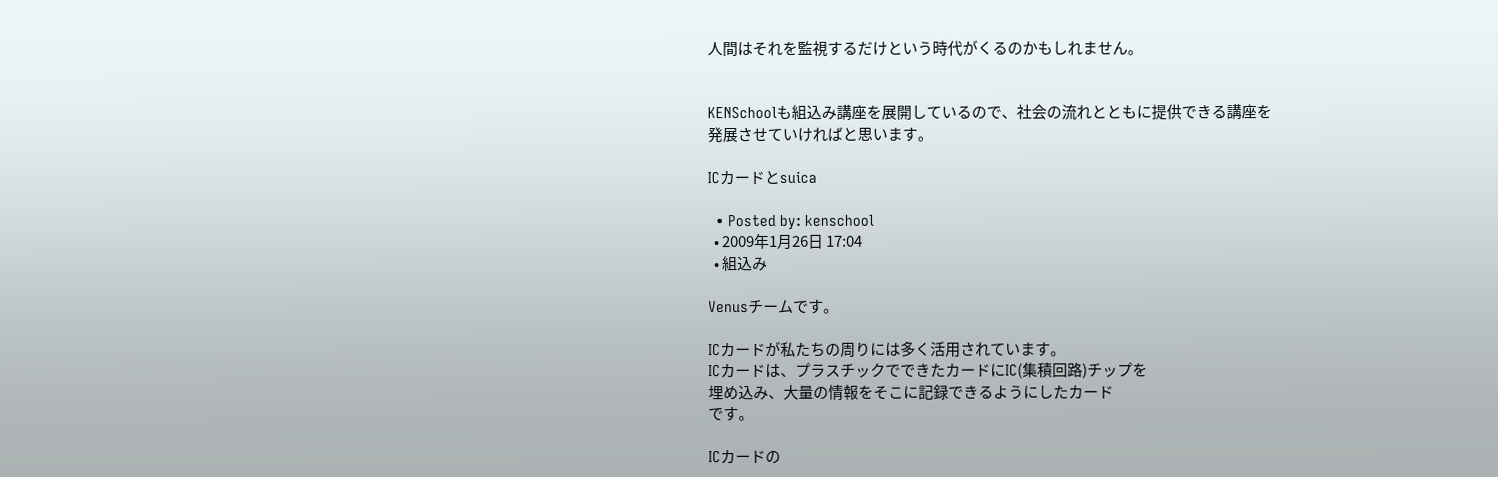人間はそれを監視するだけという時代がくるのかもしれません。


KENSchoolも組込み講座を展開しているので、社会の流れとともに提供できる講座を
発展させていければと思います。

ICカードとsuica

  • Posted by: kenschool
  • 2009年1月26日 17:04
  • 組込み

Venusチームです。

ICカードが私たちの周りには多く活用されています。
ICカードは、プラスチックでできたカードにIC(集積回路)チップを
埋め込み、大量の情報をそこに記録できるようにしたカード
です。

ICカードの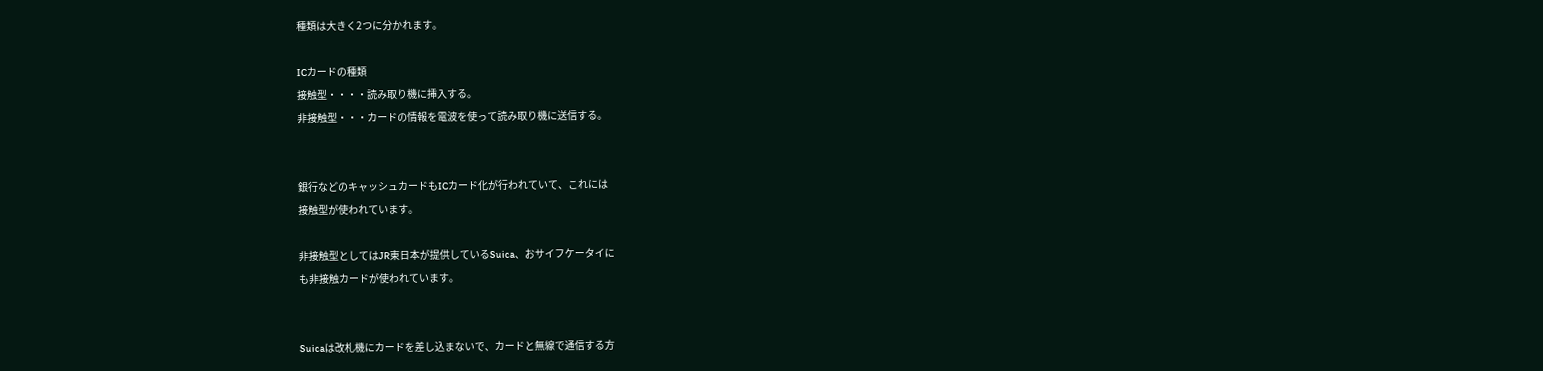種類は大きく2つに分かれます。

ICカードの種類
接触型・・・・読み取り機に挿入する。
非接触型・・・カードの情報を電波を使って読み取り機に送信する。


銀行などのキャッシュカードもICカード化が行われていて、これには
接触型が使われています。

非接触型としてはJR東日本が提供しているSuica、おサイフケータイに
も非接触カードが使われています。


Suicaは改札機にカードを差し込まないで、カードと無線で通信する方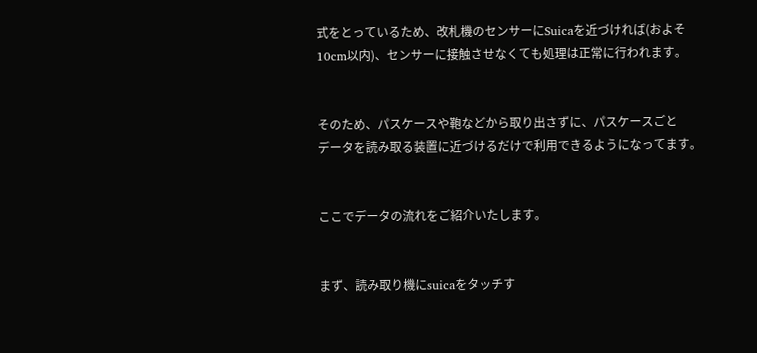式をとっているため、改札機のセンサーにSuicaを近づければ(およそ
10cm以内)、センサーに接触させなくても処理は正常に行われます。


そのため、パスケースや鞄などから取り出さずに、パスケースごと
データを読み取る装置に近づけるだけで利用できるようになってます。


ここでデータの流れをご紹介いたします。


まず、読み取り機にsuicaをタッチす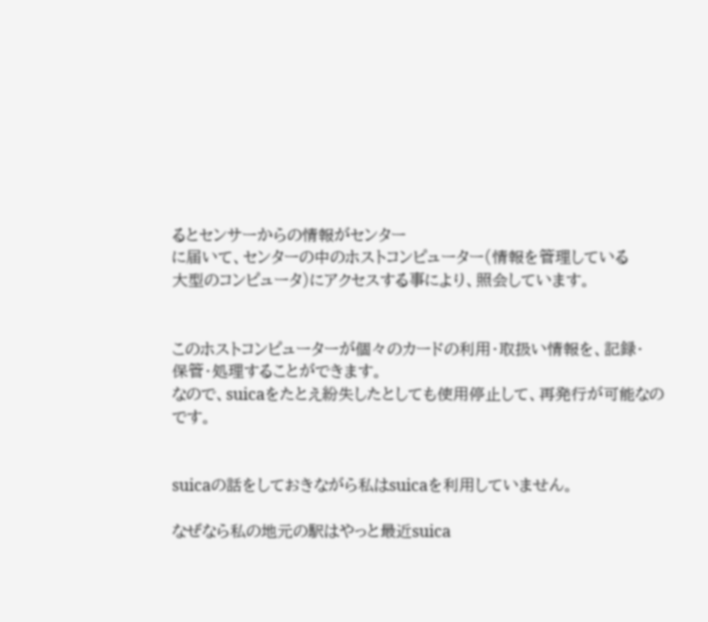るとセンサーからの情報がセンター
に届いて、センターの中のホストコンピューター(情報を管理している
大型のコンピュータ)にアクセスする事により、照会しています。


このホストコンピューターが個々のカードの利用・取扱い情報を、記録・
保管・処理することができます。
なので、suicaをたとえ紛失したとしても使用停止して、再発行が可能なの
です。


suicaの話をしておきながら私はsuicaを利用していません。

なぜなら私の地元の駅はやっと最近suica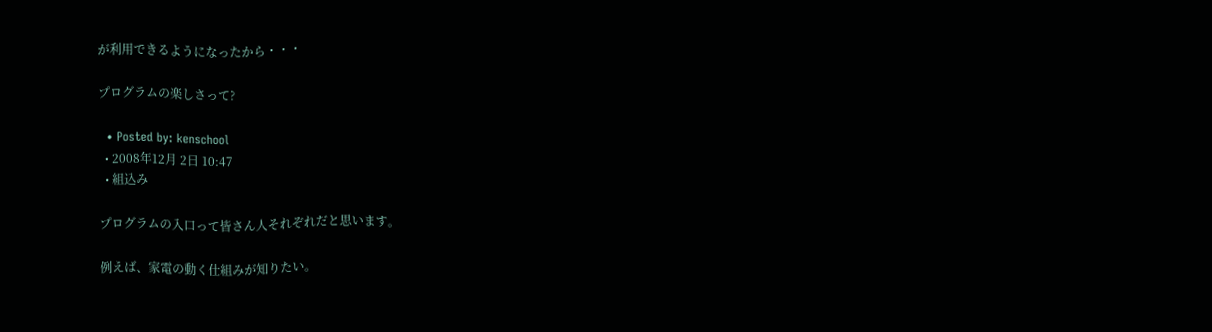が利用できるようになったから・・・

プログラムの楽しさって?

  • Posted by: kenschool
  • 2008年12月 2日 10:47
  • 組込み

プログラムの入口って皆さん人それぞれだと思います。

例えば、家電の動く仕組みが知りたい。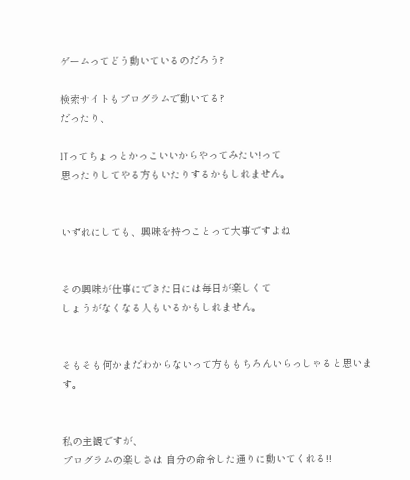ゲームってどう動いているのだろう?

検索サイトもプログラムで動いてる?
だったり、

ITってちょっとかっこいいからやってみたい!って
思ったりしてやる方もいたりするかもしれません。


いずれにしても、興味を持つことって大事ですよね


その興味が仕事にできた日には毎日が楽しくて
しょうがなくなる人もいるかもしれません。


そもそも何かまだわからないって方ももちろんいらっしゃると思います。


私の主観ですが、
プログラムの楽しさは 自分の命令した通りに動いてくれる!!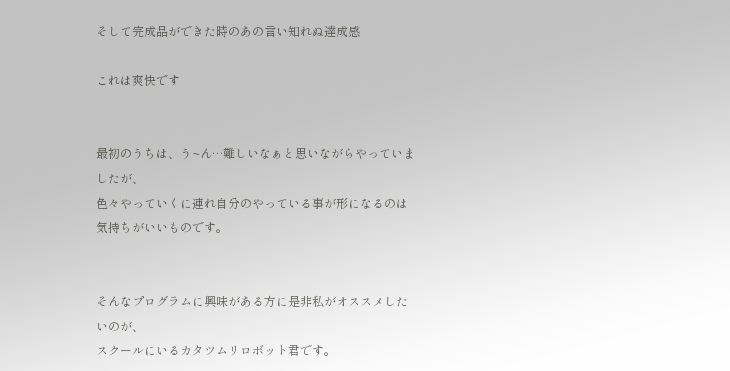そして完成品ができた時のあの言い知れぬ達成感

これは爽快です


最初のうちは、う~ん…難しいなぁと思いながらやっていましたが、
色々やっていくに連れ自分のやっている事が形になるのは気持ちがいいものです。


そんなプログラムに興味がある方に是非私がオススメしたいのが、
スクールにいるカタツムリロボット君です。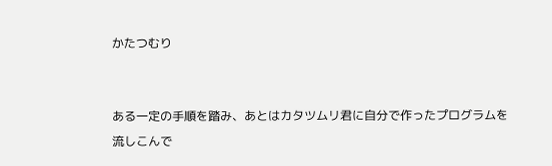かたつむり


ある一定の手順を踏み、あとはカタツムリ君に自分で作ったプログラムを流しこんで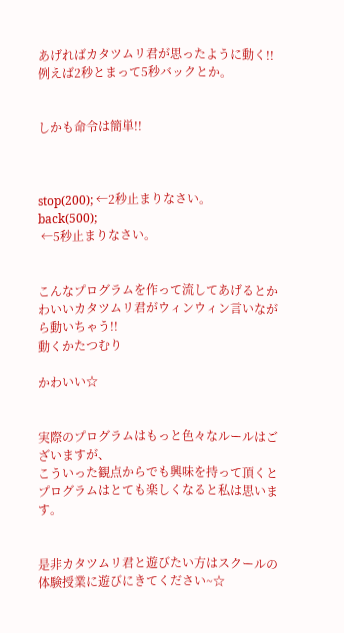あげればカタツムリ君が思ったように動く!! 例えば2秒とまって5秒バックとか。


しかも命令は簡単!!



stop(200); ←2秒止まりなさい。
back(500);
 ←5秒止まりなさい。


こんなプログラムを作って流してあげるとかわいいカタツムリ君がウィンウィン言いながら動いちゃう!!
動くかたつむり

かわいい☆


実際のプログラムはもっと色々なルールはございますが、
こういった観点からでも興味を持って頂くとプログラムはとても楽しくなると私は思います。


是非カタツムリ君と遊びたい方はスクールの体験授業に遊びにきてください~☆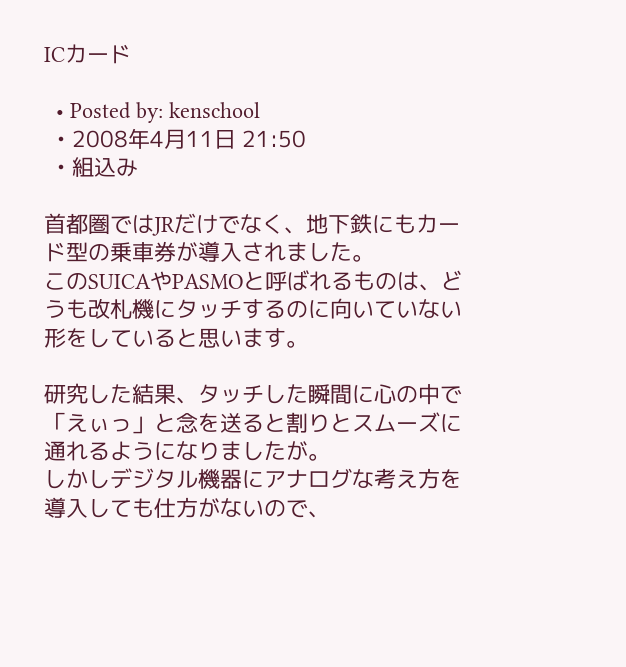ICカード

  • Posted by: kenschool
  • 2008年4月11日 21:50
  • 組込み

首都圏ではJRだけでなく、地下鉄にもカード型の乗車券が導入されました。
このSUICAやPASMOと呼ばれるものは、どうも改札機にタッチするのに向いていない形をしていると思います。

研究した結果、タッチした瞬間に心の中で「えぃっ」と念を送ると割りとスムーズに通れるようになりましたが。
しかしデジタル機器にアナログな考え方を導入しても仕方がないので、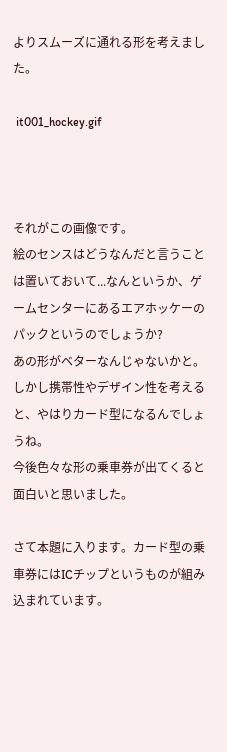よりスムーズに通れる形を考えました。

 it001_hockey.gif



それがこの画像です。
絵のセンスはどうなんだと言うことは置いておいて...なんというか、ゲームセンターにあるエアホッケーのパックというのでしょうか?
あの形がベターなんじゃないかと。
しかし携帯性やデザイン性を考えると、やはりカード型になるんでしょうね。
今後色々な形の乗車券が出てくると面白いと思いました。

さて本題に入ります。カード型の乗車券にはICチップというものが組み込まれています。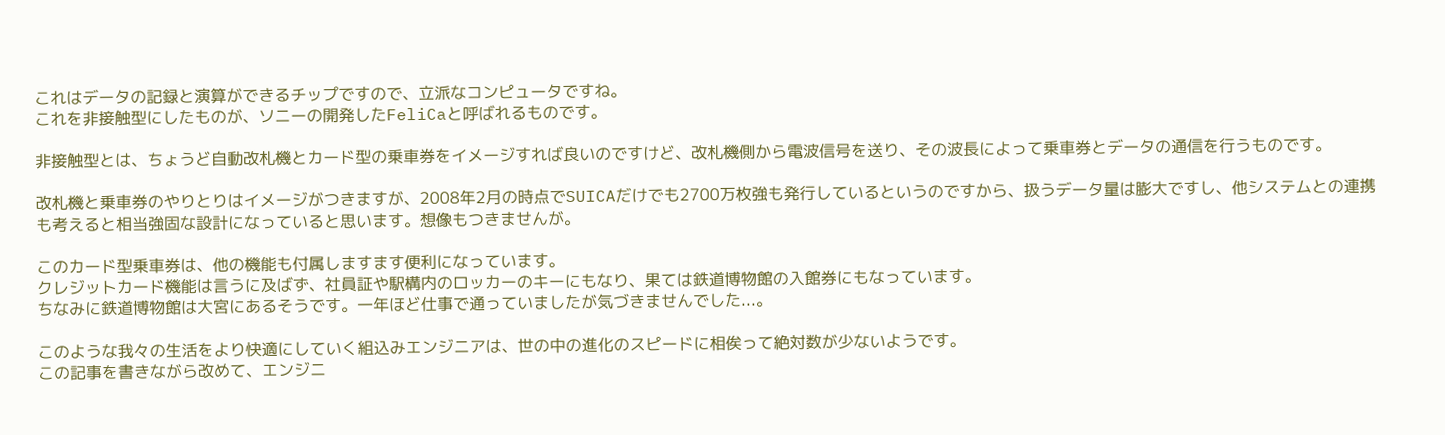これはデータの記録と演算ができるチップですので、立派なコンピュータですね。
これを非接触型にしたものが、ソニーの開発したFeliCaと呼ばれるものです。

非接触型とは、ちょうど自動改札機とカード型の乗車券をイメージすれば良いのですけど、改札機側から電波信号を送り、その波長によって乗車券とデータの通信を行うものです。

改札機と乗車券のやりとりはイメージがつきますが、2008年2月の時点でSUICAだけでも2700万枚強も発行しているというのですから、扱うデータ量は膨大ですし、他システムとの連携も考えると相当強固な設計になっていると思います。想像もつきませんが。

このカード型乗車券は、他の機能も付属しますます便利になっています。
クレジットカード機能は言うに及ばず、社員証や駅構内のロッカーのキーにもなり、果ては鉄道博物館の入館券にもなっています。
ちなみに鉄道博物館は大宮にあるそうです。一年ほど仕事で通っていましたが気づきませんでした...。

このような我々の生活をより快適にしていく組込みエンジニアは、世の中の進化のスピードに相俟って絶対数が少ないようです。
この記事を書きながら改めて、エンジニ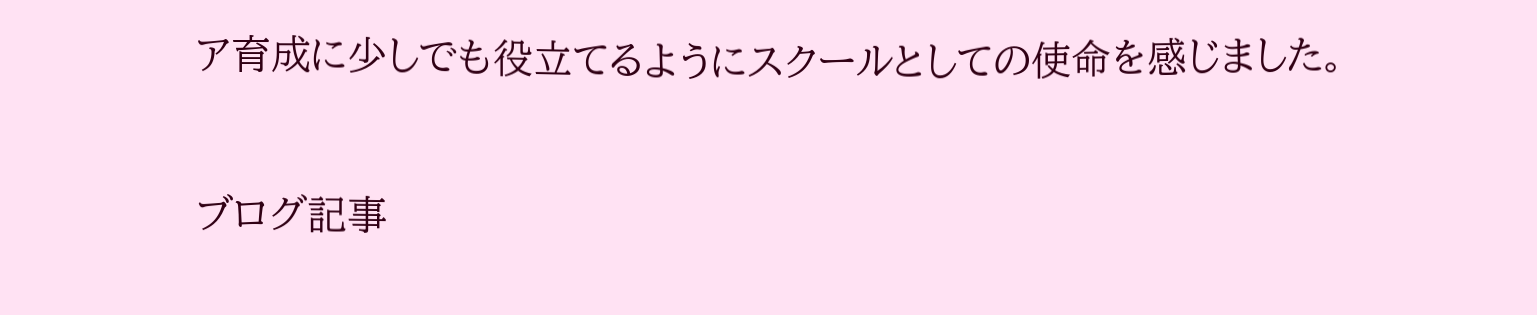ア育成に少しでも役立てるようにスクールとしての使命を感じました。

ブログ記事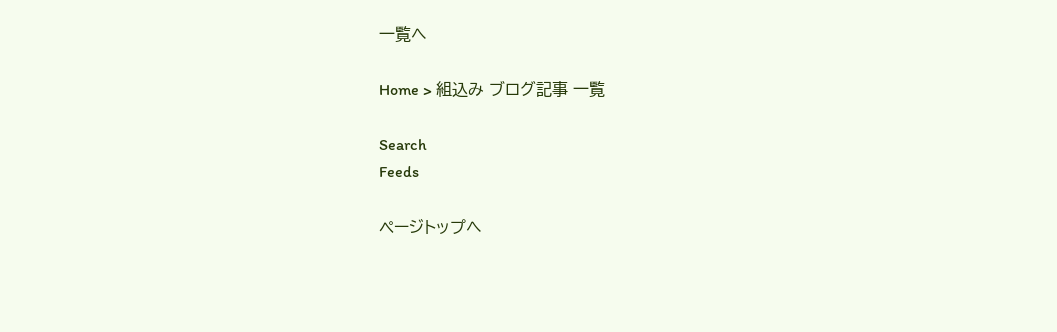一覧へ

Home > 組込み ブログ記事 一覧

Search
Feeds

ページトップへ